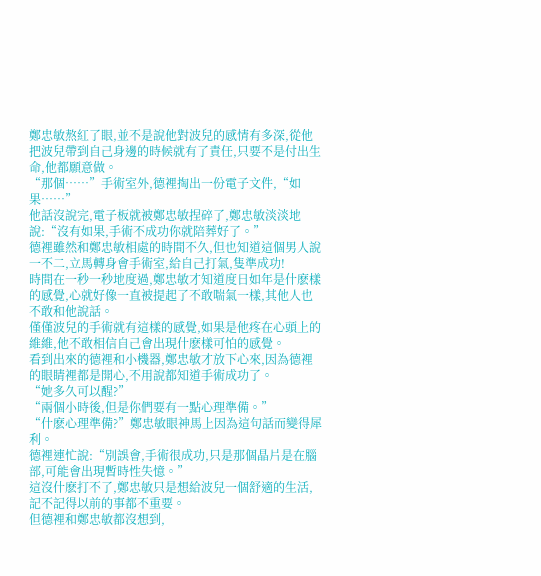鄭忠敏熬紅了眼,並不是說他對波兒的感情有多深,從他把波兒帶到自己身邊的時候就有了責任,只要不是付出生命,他都願意做。
“那個……”手術室外,德裡掏出一份電子文件,“如果……”
他話沒說完,電子板就被鄭忠敏捏碎了,鄭忠敏淡淡地說:“沒有如果,手術不成功你就陪葬好了。”
德裡雖然和鄭忠敏相處的時間不久,但也知道這個男人說一不二,立馬轉身會手術室,給自己打氣,隻準成功!
時間在一秒一秒地度過,鄭忠敏才知道度日如年是什麽樣的感覺,心就好像一直被提起了不敢喘氣一樣,其他人也不敢和他說話。
僅僅波兒的手術就有這樣的感覺,如果是他疼在心頭上的維維,他不敢相信自己會出現什麽樣可怕的感覺。
看到出來的德裡和小機器,鄭忠敏才放下心來,因為德裡的眼睛裡都是開心,不用說都知道手術成功了。
“她多久可以醒?”
“兩個小時後,但是你們要有一點心理準備。”
“什麽心理準備?”鄭忠敏眼神馬上因為這句話而變得犀利。
德裡連忙說:“別誤會,手術很成功,只是那個晶片是在腦部,可能會出現暫時性失憶。”
這沒什麽打不了,鄭忠敏只是想給波兒一個舒適的生活,記不記得以前的事都不重要。
但德裡和鄭忠敏都沒想到,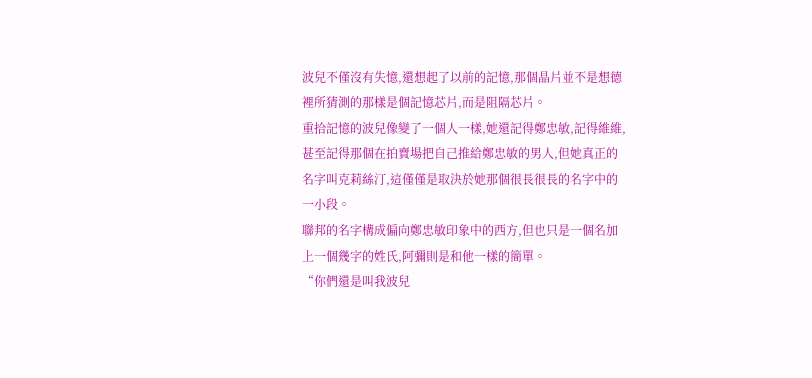波兒不僅沒有失憶,還想起了以前的記憶,那個晶片並不是想德裡所猜測的那樣是個記憶芯片,而是阻隔芯片。
重拾記憶的波兒像變了一個人一樣,她還記得鄭忠敏,記得維維,甚至記得那個在拍賣場把自己推給鄭忠敏的男人,但她真正的名字叫克莉絲汀,這僅僅是取決於她那個很長很長的名字中的一小段。
聯邦的名字構成偏向鄭忠敏印象中的西方,但也只是一個名加上一個幾字的姓氏,阿彌則是和他一樣的簡單。
“你們還是叫我波兒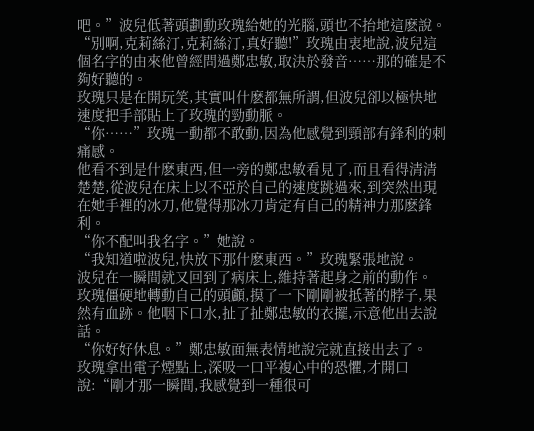吧。”波兒低著頭劃動玫瑰給她的光腦,頭也不抬地這麽說。
“別啊,克莉絲汀,克莉絲汀,真好聽!”玫瑰由衷地說,波兒這個名字的由來他曾經問過鄭忠敏,取決於發音……那的確是不夠好聽的。
玫瑰只是在開玩笑,其實叫什麽都無所謂,但波兒卻以極快地速度把手部貼上了玫瑰的勁動脈。
“你……”玫瑰一動都不敢動,因為他感覺到頸部有鋒利的刺痛感。
他看不到是什麽東西,但一旁的鄭忠敏看見了,而且看得清清楚楚,從波兒在床上以不亞於自己的速度跳過來,到突然出現在她手裡的冰刀,他覺得那冰刀肯定有自己的精神力那麽鋒利。
“你不配叫我名字。”她說。
“我知道啦波兒,快放下那什麽東西。”玫瑰緊張地說。
波兒在一瞬間就又回到了病床上,維持著起身之前的動作。
玫瑰僵硬地轉動自己的頭顱,摸了一下剛剛被抵著的脖子,果然有血跡。他咽下口水,扯了扯鄭忠敏的衣擺,示意他出去說話。
“你好好休息。”鄭忠敏面無表情地說完就直接出去了。
玫瑰拿出電子煙點上,深吸一口平複心中的恐懼,才開口說:“剛才那一瞬間,我感覺到一種很可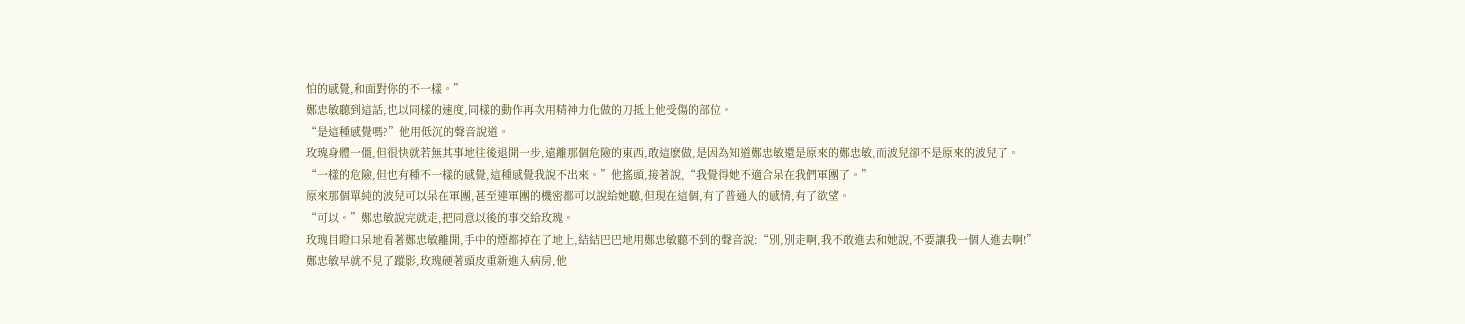怕的感覺,和面對你的不一樣。”
鄭忠敏聽到這話,也以同樣的速度,同樣的動作再次用精神力化做的刀抵上他受傷的部位。
“是這種感覺嗎?”他用低沉的聲音說道。
玫瑰身體一僵,但很快就若無其事地往後退開一步,遠離那個危險的東西,敢這麽做,是因為知道鄭忠敏還是原來的鄭忠敏,而波兒卻不是原來的波兒了。
“一樣的危險,但也有種不一樣的感覺,這種感覺我說不出來。”他搖頭,接著說,“我覺得她不適合呆在我們軍團了。”
原來那個單純的波兒可以呆在軍團,甚至連軍團的機密都可以說給她聽,但現在這個,有了普通人的感情,有了欲望。
“可以。”鄭忠敏說完就走,把同意以後的事交給玫瑰。
玫瑰目瞪口呆地看著鄭忠敏離開,手中的煙都掉在了地上,結結巴巴地用鄭忠敏聽不到的聲音說:“別,別走啊,我不敢進去和她說,不要讓我一個人進去啊!”
鄭忠敏早就不見了蹤影,玫瑰硬著頭皮重新進入病房,他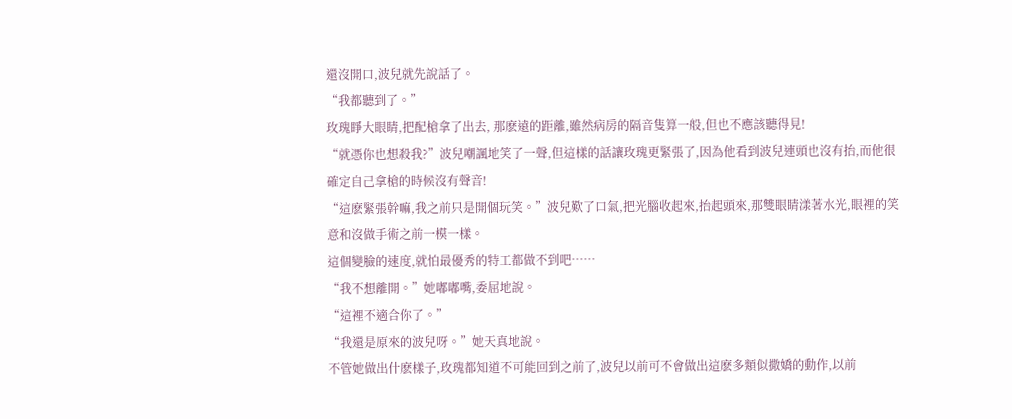還沒開口,波兒就先說話了。
“我都聽到了。”
玫瑰睜大眼睛,把配槍拿了出去, 那麽遠的距離,雖然病房的隔音隻算一般,但也不應該聽得見!
“就憑你也想殺我?”波兒嘲諷地笑了一聲,但這樣的話讓玫瑰更緊張了,因為他看到波兒連頭也沒有抬,而他很確定自己拿槍的時候沒有聲音!
“這麽緊張幹嘛,我之前只是開個玩笑。”波兒歎了口氣,把光腦收起來,抬起頭來,那雙眼睛漾著水光,眼裡的笑意和沒做手術之前一模一樣。
這個變臉的速度,就怕最優秀的特工都做不到吧……
“我不想離開。”她嘟嘟嘴,委屈地說。
“這裡不適合你了。”
“我還是原來的波兒呀。”她天真地說。
不管她做出什麽樣子,玫瑰都知道不可能回到之前了,波兒以前可不會做出這麽多類似撒嬌的動作,以前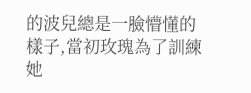的波兒總是一臉懵懂的樣子,當初玫瑰為了訓練她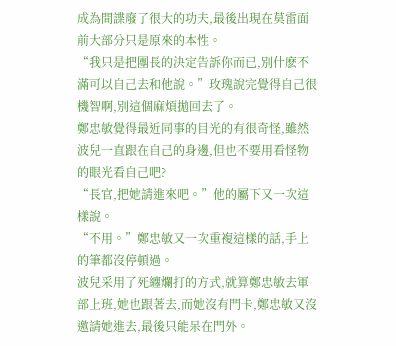成為間諜廢了很大的功夫,最後出現在莫雷面前大部分只是原來的本性。
“我只是把團長的決定告訴你而已,別什麽不滿可以自己去和他說。”玫瑰說完覺得自己很機智啊,別這個麻煩拋回去了。
鄭忠敏覺得最近同事的目光的有很奇怪,雖然波兒一直跟在自己的身邊,但也不要用看怪物的眼光看自己吧?
“長官,把她請進來吧。”他的屬下又一次這樣說。
“不用。”鄭忠敏又一次重複這樣的話,手上的筆都沒停頓過。
波兒采用了死纏爛打的方式,就算鄭忠敏去軍部上班,她也跟著去,而她沒有門卡,鄭忠敏又沒邀請她進去,最後只能呆在門外。